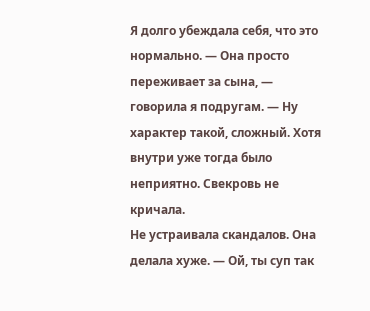Я долго убеждала себя, что это нормально. — Она просто переживает за сына, — говорила я подругам. — Ну характер такой, сложный. Хотя внутри уже тогда было неприятно. Свекровь не кричала.
Не устраивала скандалов. Она делала хуже. — Ой, ты суп так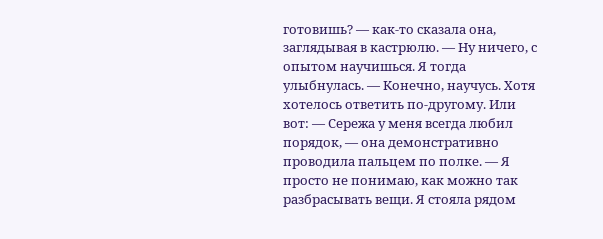готовишь? — как-то сказала она, заглядывая в кастрюлю. — Ну ничего, с опытом научишься. Я тогда улыбнулась. — Конечно, научусь. Хотя хотелось ответить по-другому. Или вот: — Сережа у меня всегда любил порядок, — она демонстративно проводила пальцем по полке. — Я просто не понимаю, как можно так разбрасывать вещи. Я стояла рядом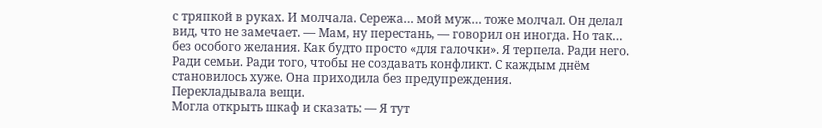с тряпкой в руках. И молчала. Сережа… мой муж… тоже молчал. Он делал вид, что не замечает. — Мам, ну перестань, — говорил он иногда. Но так… без особого желания. Как будто просто «для галочки». Я терпела. Ради него. Ради семьи. Ради того, чтобы не создавать конфликт. С каждым днём становилось хуже. Она приходила без предупреждения.
Перекладывала вещи.
Могла открыть шкаф и сказать: — Я тут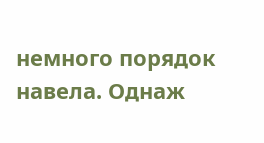немного порядок навела. Однаж